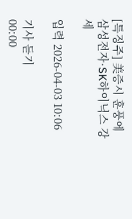[특징주] 美증시 훈풍에 삼성전자·SK하이닉스 강세

입력 2026-04-03 10:06

기사 듣기
00:00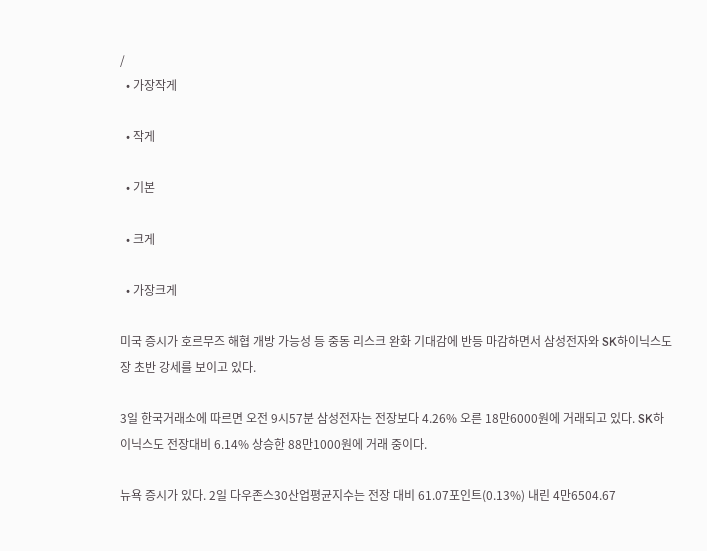/
  • 가장작게

  • 작게

  • 기본

  • 크게

  • 가장크게

미국 증시가 호르무즈 해협 개방 가능성 등 중동 리스크 완화 기대감에 반등 마감하면서 삼성전자와 SK하이닉스도 장 초반 강세를 보이고 있다.

3일 한국거래소에 따르면 오전 9시57분 삼성전자는 전장보다 4.26% 오른 18만6000원에 거래되고 있다. SK하이닉스도 전장대비 6.14% 상승한 88만1000원에 거래 중이다.

뉴욕 증시가 있다. 2일 다우존스30산업평균지수는 전장 대비 61.07포인트(0.13%) 내린 4만6504.67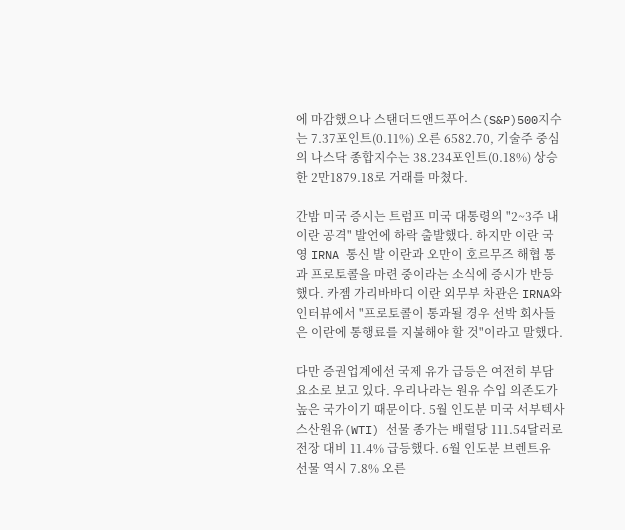에 마감했으나 스탠더드앤드푸어스(S&P)500지수는 7.37포인트(0.11%) 오른 6582.70, 기술주 중심의 나스닥 종합지수는 38.234포인트(0.18%) 상승한 2만1879.18로 거래를 마쳤다.

간밤 미국 증시는 트럼프 미국 대통령의 "2~3주 내 이란 공격" 발언에 하락 출발했다. 하지만 이란 국영 IRNA 통신 발 이란과 오만이 호르무즈 해협 통과 프로토콜을 마련 중이라는 소식에 증시가 반등했다. 카젬 가리바바디 이란 외무부 차관은 IRNA와 인터뷰에서 "프로토콜이 통과될 경우 선박 회사들은 이란에 통행료를 지불해야 할 것"이라고 말했다.

다만 증권업계에선 국제 유가 급등은 여전히 부담 요소로 보고 있다. 우리나라는 원유 수입 의존도가 높은 국가이기 때문이다. 5월 인도분 미국 서부텍사스산원유(WTI) 선물 종가는 배럴당 111.54달러로 전장 대비 11.4% 급등했다. 6월 인도분 브렌트유 선물 역시 7.8% 오른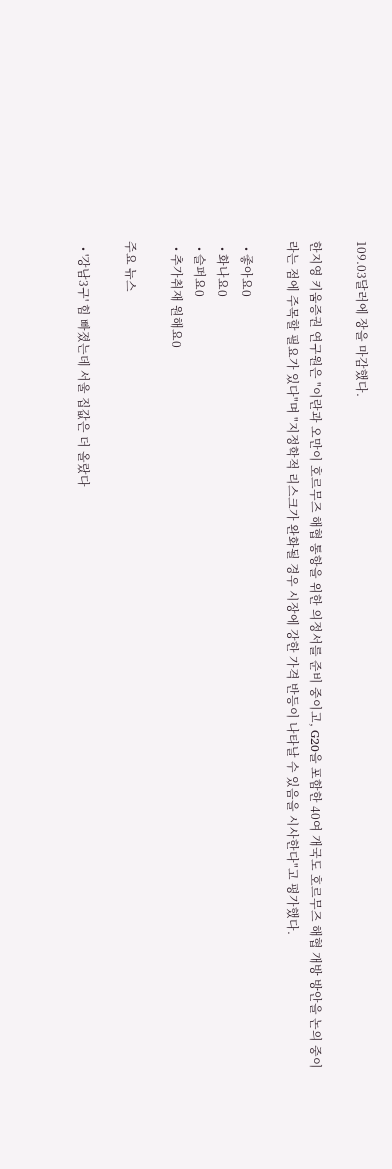109.03달러에 장을 마감했다.

한지영 키움증권 연구원은 "이란과 오만이 호르무즈 해협 통항을 위한 의정서를 준비 중이고, G20을 포함한 40여 개국도 호르무즈 해협 개방 방안을 논의 중이라는 점에 주목할 필요가 있다"며 "지정학적 리스크가 완화될 경우 시장에 강한 가격 반등이 나타날 수 있음을 시사한다"고 평가했다.

  • 좋아요0
  • 화나요0
  • 슬퍼요0
  • 추가취재 원해요0

주요 뉴스

  • '강남3구' 힘 빠졌는데 서울 집값은 더 올랐다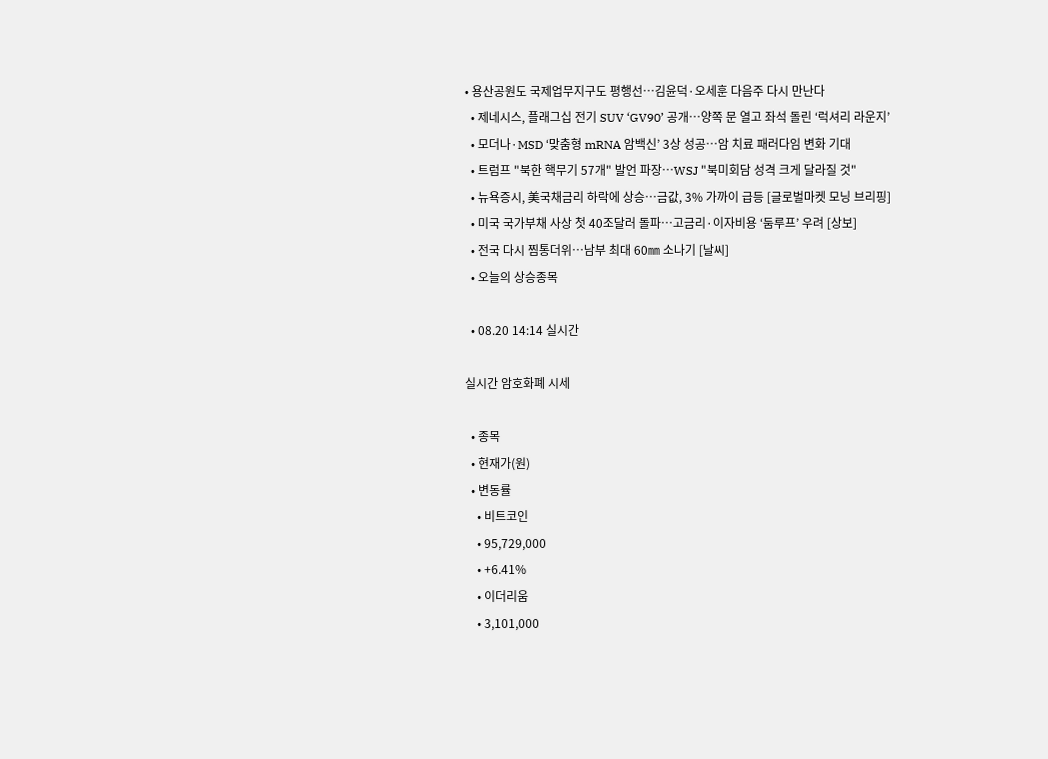• 용산공원도 국제업무지구도 평행선…김윤덕·오세훈 다음주 다시 만난다
  • 제네시스, 플래그십 전기 SUV ‘GV90’ 공개…양쪽 문 열고 좌석 돌린 ‘럭셔리 라운지’
  • 모더나·MSD ‘맞춤형 mRNA 암백신’ 3상 성공…암 치료 패러다임 변화 기대
  • 트럼프 "북한 핵무기 57개" 발언 파장⋯WSJ "북미회담 성격 크게 달라질 것"
  • 뉴욕증시, 美국채금리 하락에 상승…금값, 3% 가까이 급등 [글로벌마켓 모닝 브리핑]
  • 미국 국가부채 사상 첫 40조달러 돌파…고금리·이자비용 ‘둠루프’ 우려 [상보]
  • 전국 다시 찜통더위⋯남부 최대 60㎜ 소나기 [날씨]
  • 오늘의 상승종목

  • 08.20 14:14 실시간

실시간 암호화폐 시세

  • 종목
  • 현재가(원)
  • 변동률
    • 비트코인
    • 95,729,000
    • +6.41%
    • 이더리움
    • 3,101,000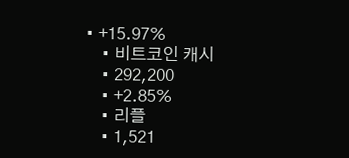• +15.97%
    • 비트코인 캐시
    • 292,200
    • +2.85%
    • 리플
    • 1,521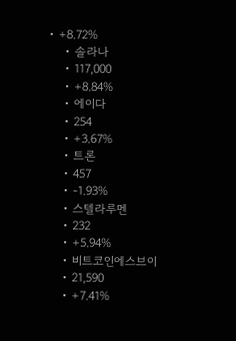• +8.72%
    • 솔라나
    • 117,000
    • +8.84%
    • 에이다
    • 254
    • +3.67%
    • 트론
    • 457
    • -1.93%
    • 스텔라루멘
    • 232
    • +5.94%
    • 비트코인에스브이
    • 21,590
    • +7.41%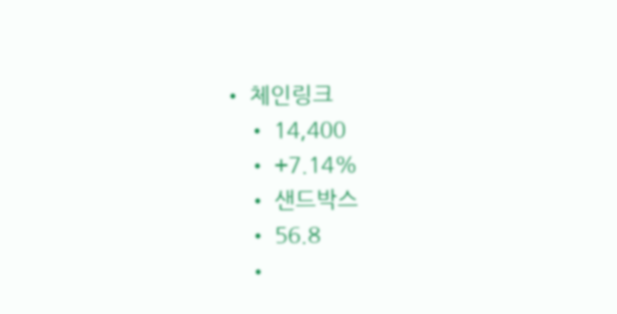• 체인링크
    • 14,400
    • +7.14%
    • 샌드박스
    • 56.8
    •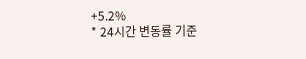+5.2%
* 24시간 변동률 기준